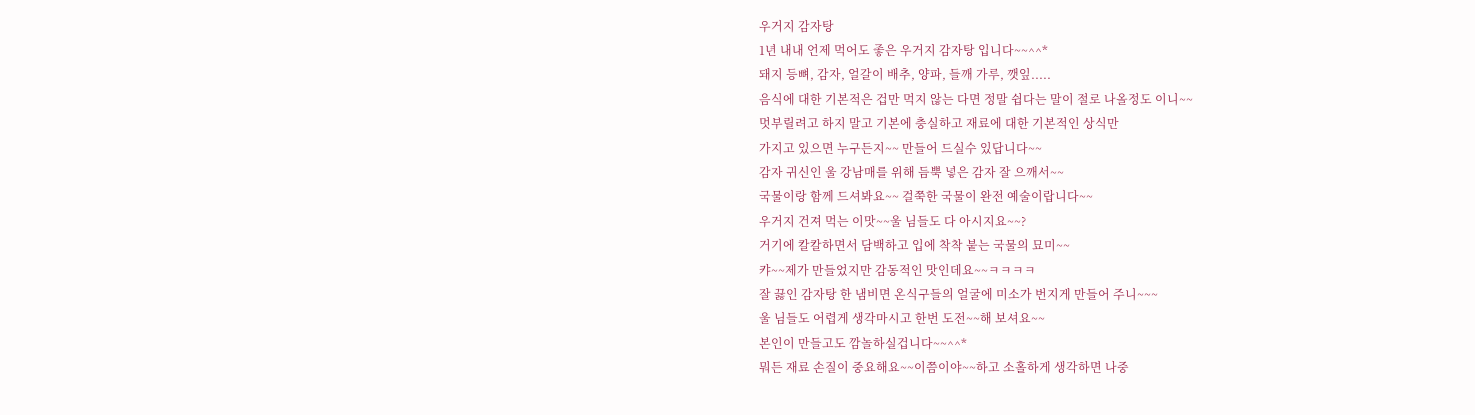우거지 감자탕
1년 내내 언제 먹어도 좋은 우거지 감자탕 입니다~~^^*
돼지 등뼈, 감자, 얼갈이 배추, 양파, 들깨 가루, 깻잎.....
음식에 대한 기본적은 겁만 먹지 않는 다면 정말 쉽다는 말이 절로 나올정도 이니~~
멋부릴려고 하지 말고 기본에 충실하고 재료에 대한 기본적인 상식만
가지고 있으면 누구든지~~ 만들어 드실수 있답니다~~
감자 귀신인 울 강남매를 위해 듬뿍 넣은 감자 잘 으깨서~~
국물이랑 함께 드셔봐요~~ 걸쭉한 국물이 완전 예술이랍니다~~
우거지 건져 먹는 이맛~~울 님들도 다 아시지요~~?
거기에 칼칼하면서 담백하고 입에 착착 붙는 국물의 묘미~~
캬~~제가 만들었지만 감동적인 맛인데요~~ㅋㅋㅋㅋ
잘 끓인 감자탕 한 냄비면 온식구들의 얼굴에 미소가 번지게 만들어 주니~~~
울 님들도 어렵게 생각마시고 한번 도전~~해 보셔요~~
본인이 만들고도 깜놀하실겁니다~~^^*
뭐든 재료 손질이 중요해요~~이쯤이야~~하고 소홀하게 생각하면 나중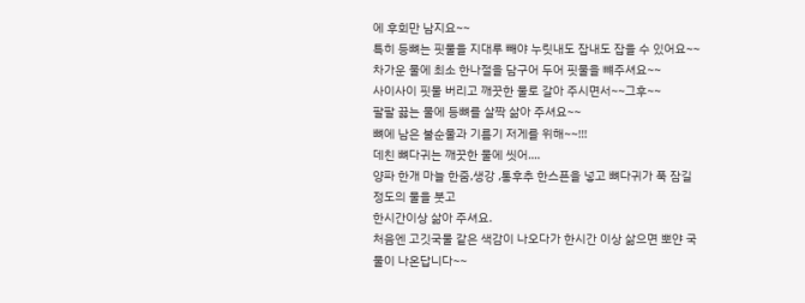에 후회만 남지요~~
특히 등뼈는 핏물을 지대루 빼야 누릿내도 잡내도 잡을 수 있어요~~
차가운 물에 최소 한나절을 담구어 두어 핏물을 뺴주셔요~~
사이사이 핏물 버리고 깨끗한 물로 갈아 주시면서~~그후~~
팔팔 끓는 물에 등뼈를 살짝 삶아 주셔요~~
뼈에 남은 불순물과 기름기 저게를 위해~~!!!
데친 뼈다귀는 깨끗한 물에 씻어....
양파 한개 마늘 한줌,생강 ,통후추 한스픈을 넣고 뼈다귀가 푹 잠길 정도의 물을 붓고
한시간이상 삶아 주셔요.
처음엔 고깃국물 같은 색감이 나오다가 한시간 이상 삶으면 뽀얀 국물이 나온답니다~~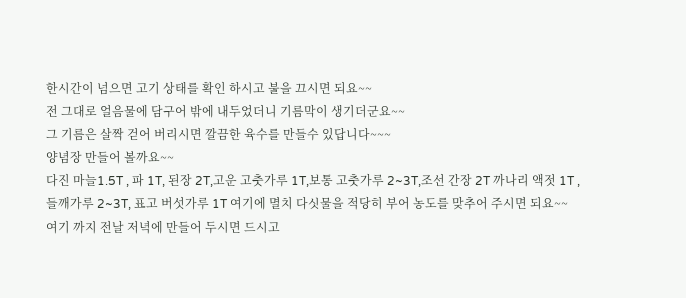한시간이 넘으면 고기 상태를 확인 하시고 불을 끄시면 되요~~
전 그대로 얼음물에 담구어 밖에 내두었더니 기름막이 생기더군요~~
그 기름은 살짝 걷어 버리시면 깔끔한 육수를 만들수 있답니다~~~
양념장 만들어 볼까요~~
다진 마늘1.5T , 파 1T, 된장 2T,고운 고춧가루 1T,보통 고춧가루 2~3T,조선 간장 2T 까나리 액젓 1T ,
들깨가루 2~3T, 표고 버섯가루 1T 여기에 멸치 다싯물을 적당히 부어 농도를 맞추어 주시면 되요~~
여기 까지 전날 저녁에 만들어 두시면 드시고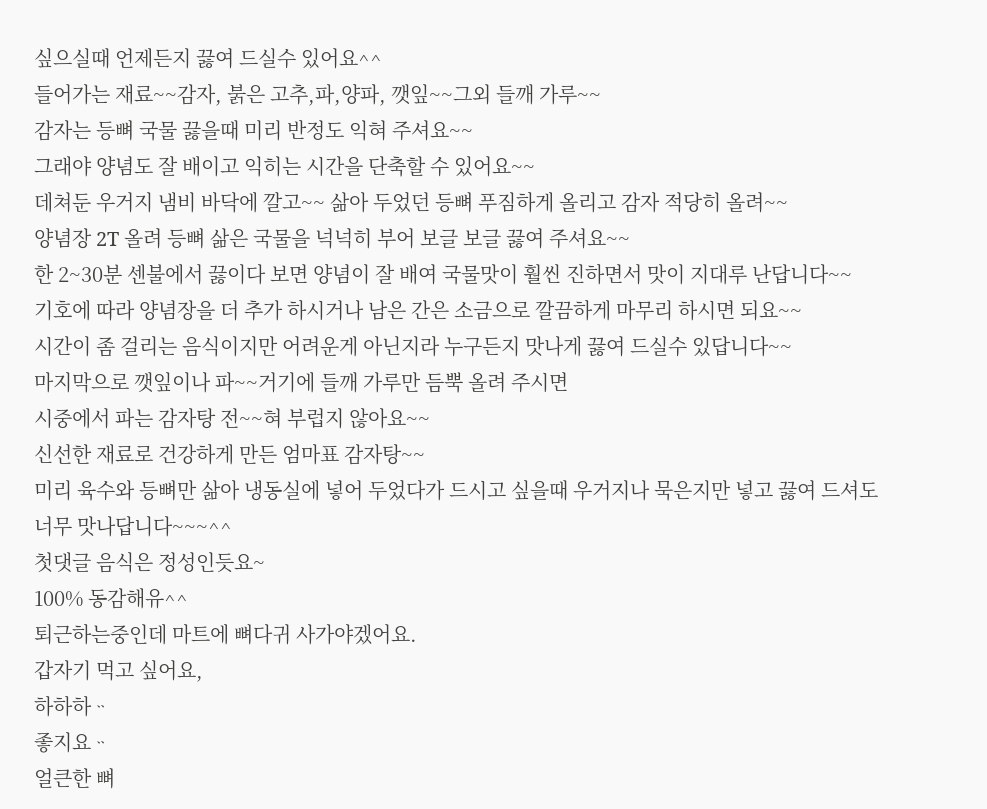싶으실때 언제든지 끓여 드실수 있어요^^
들어가는 재료~~감자, 붉은 고추,파,양파, 깻잎~~그외 들깨 가루~~
감자는 등뼈 국물 끓을때 미리 반정도 익혀 주셔요~~
그래야 양념도 잘 배이고 익히는 시간을 단축할 수 있어요~~
데쳐둔 우거지 냄비 바닥에 깔고~~ 삶아 두었던 등뼈 푸짐하게 올리고 감자 적당히 올려~~
양념장 2T 올려 등뼈 삶은 국물을 넉넉히 부어 보글 보글 끓여 주셔요~~
한 2~30분 센불에서 끓이다 보면 양념이 잘 배여 국물맛이 훨씬 진하면서 맛이 지대루 난답니다~~
기호에 따라 양념장을 더 추가 하시거나 남은 간은 소금으로 깔끔하게 마무리 하시면 되요~~
시간이 좀 걸리는 음식이지만 어려운게 아닌지라 누구든지 맛나게 끓여 드실수 있답니다~~
마지막으로 깻잎이나 파~~거기에 들깨 가루만 듬뿍 올려 주시면
시중에서 파는 감자탕 전~~혀 부럽지 않아요~~
신선한 재료로 건강하게 만든 엄마표 감자탕~~
미리 육수와 등뼈만 삶아 냉동실에 넣어 두었다가 드시고 싶을때 우거지나 묵은지만 넣고 끓여 드셔도
너무 맛나답니다~~~^^
첫댓글 음식은 정성인듯요~
100% 동감해유^^
퇴근하는중인데 마트에 뼈다귀 사가야겠어요.
갑자기 먹고 싶어요,
하하하ᆢ
좋지요ᆢ
얼큰한 뼈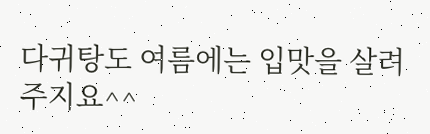다귀탕도 여름에는 입맛을 살려 주지요^^